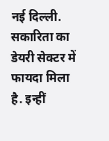नई दिल्ली. सकारिता का डेयरी सेक्टर में फायदा मिला है. इन्हीं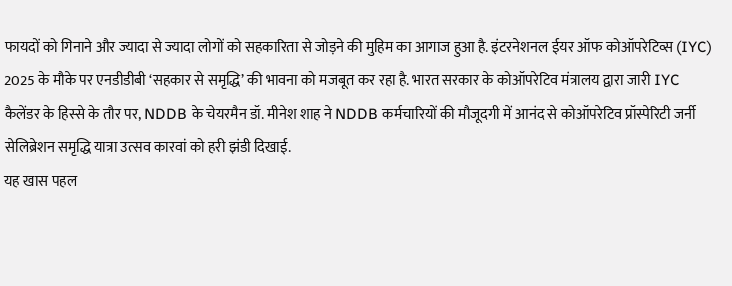फायदों को गिनाने और ज्यादा से ज्यादा लोगों को सहकारिता से जोड़ने की मुहिम का आगाज हुआ है. इंटरनेशनल ईयर ऑफ कोऑपरेटिव्स (IYC) 2025 के मौके पर एनडीडीबी ‘सहकार से समृद्धि’ की भावना को मजबूत कर रहा है. भारत सरकार के कोऑपरेटिव मंत्रालय द्वारा जारी IYC कैलेंडर के हिस्से के तौर पर, NDDB के चेयरमैन डॉ. मीनेश शाह ने NDDB कर्मचारियों की मौजूदगी में आनंद से कोऑपरेटिव प्रॉस्पेरिटी जर्नी सेलिब्रेशन समृद्धि यात्रा उत्सव कारवां को हरी झंडी दिखाई.
यह खास पहल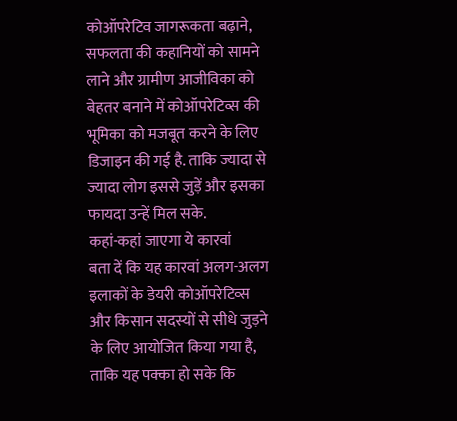कोऑपरेटिव जागरूकता बढ़ाने, सफलता की कहानियों को सामने लाने और ग्रामीण आजीविका को बेहतर बनाने में कोऑपरेटिव्स की भूमिका को मजबूत करने के लिए डिजाइन की गई है. ताकि ज्यादा से ज्यादा लोग इससे जुड़ें और इसका फायदा उन्हें मिल सके.
कहां-कहां जाएगा ये कारवां
बता दें कि यह कारवां अलग-अलग इलाकों के डेयरी कोऑपरेटिव्स और किसान सदस्यों से सीधे जुड़ने के लिए आयोजित किया गया है, ताकि यह पक्का हो सके कि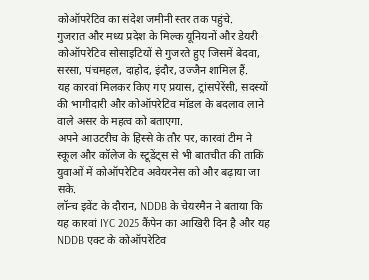कोऑपरेटिव का संदेश जमीनी स्तर तक पहुंचे.
गुजरात और मध्य प्रदेश के मिल्क यूनियनों और डेयरी कोऑपरेटिव सोसाइटियों से गुजरते हुए जिसमें बेदवा, सरसा, पंचमहल, दाहोद, इंदौर, उज्जैन शामिल हैं.
यह कारवां मिलकर किए गए प्रयास, ट्रांसपेरेंसी, सदस्यों की भागीदारी और कोऑपरेटिव मॉडल के बदलाव लाने वाले असर के महत्व को बताएगा.
अपने आउटरीच के हिस्से के तौर पर, कारवां टीम ने स्कूल और कॉलेज के स्टूडेंट्स से भी बातचीत की ताकि युवाओं में कोऑपरेटिव अवेयरनेस को और बढ़ाया जा सके.
लॉन्च इवेंट के दौरान, NDDB के चेयरमैन ने बताया कि यह कारवां IYC 2025 कैंपेन का आखिरी दिन है और यह NDDB एक्ट के कोऑपरेटिव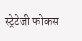स्ट्रेटेजी फोकस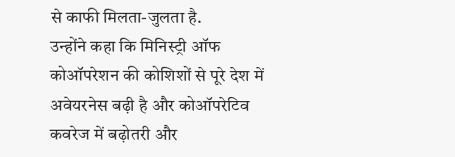से काफी मिलता-जुलता है.
उन्होंने कहा कि मिनिस्ट्री ऑफ कोऑपरेशन की कोशिशों से पूरे देश में अवेयरनेस बढ़ी है और कोऑपरेटिव कवरेज में बढ़ोतरी और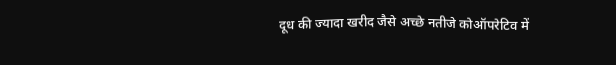दूध की ज्यादा खरीद जैसे अच्छे नतीजे कोऑपरेटिव में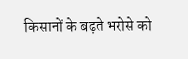किसानों के बढ़ते भरोसे को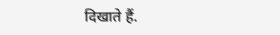दिखाते हैं.